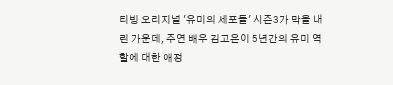티빙 오리지널 '유미의 세포들' 시즌3가 막을 내린 가운데, 주연 배우 김고은이 5년간의 유미 역할에 대한 애정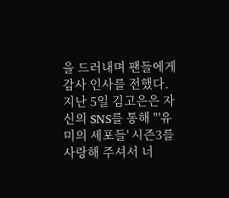을 드러내며 팬들에게 감사 인사를 전했다.
지난 5일 김고은은 자신의 SNS를 통해 "'유미의 세포들' 시즌3를 사랑해 주셔서 너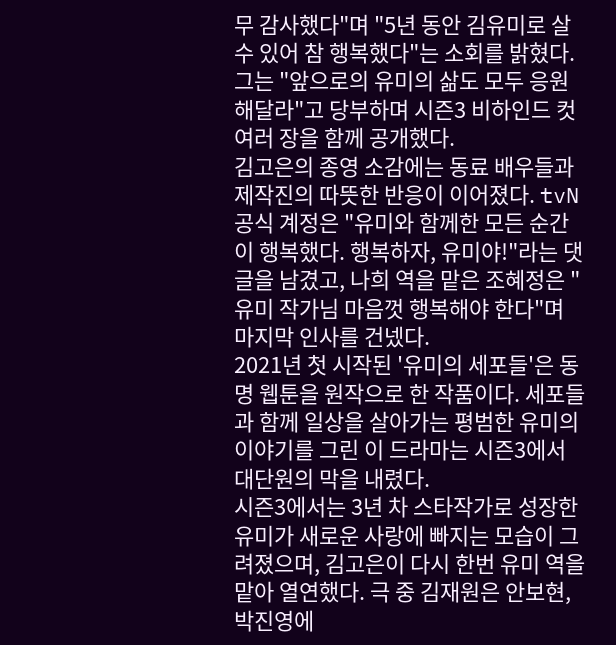무 감사했다"며 "5년 동안 김유미로 살 수 있어 참 행복했다"는 소회를 밝혔다.
그는 "앞으로의 유미의 삶도 모두 응원해달라"고 당부하며 시즌3 비하인드 컷 여러 장을 함께 공개했다.
김고은의 종영 소감에는 동료 배우들과 제작진의 따뜻한 반응이 이어졌다. tvN 공식 계정은 "유미와 함께한 모든 순간이 행복했다. 행복하자, 유미야!"라는 댓글을 남겼고, 나희 역을 맡은 조혜정은 "유미 작가님 마음껏 행복해야 한다"며 마지막 인사를 건넸다.
2021년 첫 시작된 '유미의 세포들'은 동명 웹툰을 원작으로 한 작품이다. 세포들과 함께 일상을 살아가는 평범한 유미의 이야기를 그린 이 드라마는 시즌3에서 대단원의 막을 내렸다.
시즌3에서는 3년 차 스타작가로 성장한 유미가 새로운 사랑에 빠지는 모습이 그려졌으며, 김고은이 다시 한번 유미 역을 맡아 열연했다. 극 중 김재원은 안보현, 박진영에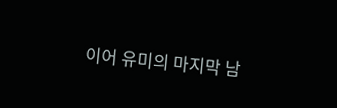이어 유미의 마지막 남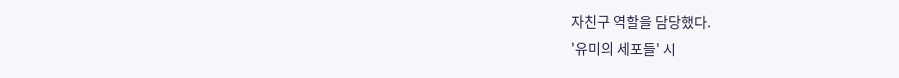자친구 역할을 담당했다.
'유미의 세포들' 시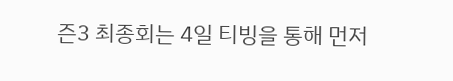즌3 최종회는 4일 티빙을 통해 먼저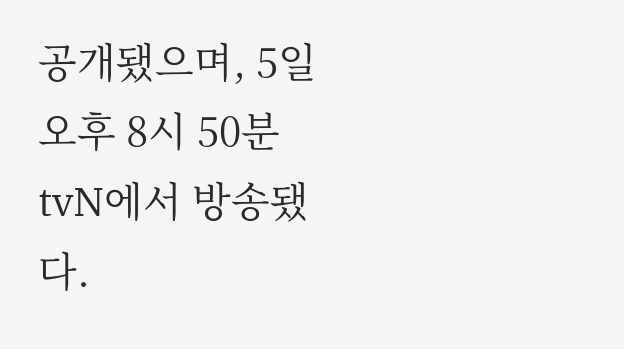공개됐으며, 5일 오후 8시 50분 tvN에서 방송됐다.